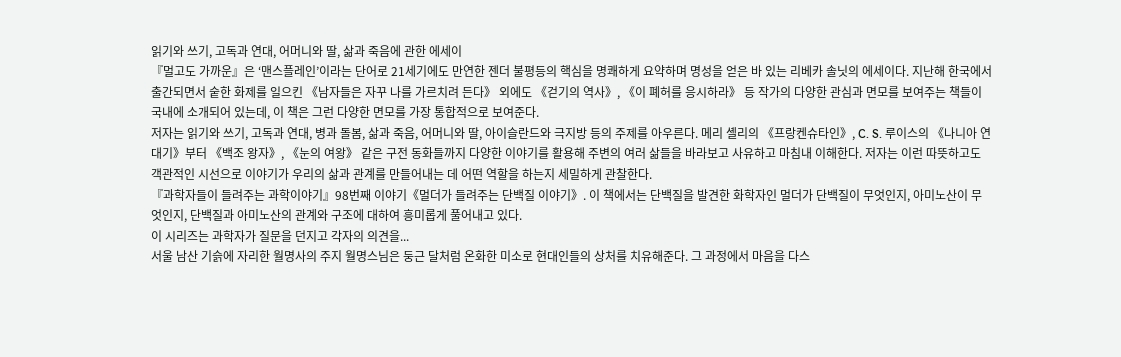읽기와 쓰기, 고독과 연대, 어머니와 딸, 삶과 죽음에 관한 에세이
『멀고도 가까운』은 ‘맨스플레인’이라는 단어로 21세기에도 만연한 젠더 불평등의 핵심을 명쾌하게 요약하며 명성을 얻은 바 있는 리베카 솔닛의 에세이다. 지난해 한국에서 출간되면서 숱한 화제를 일으킨 《남자들은 자꾸 나를 가르치려 든다》 외에도 《걷기의 역사》, 《이 폐허를 응시하라》 등 작가의 다양한 관심과 면모를 보여주는 책들이 국내에 소개되어 있는데, 이 책은 그런 다양한 면모를 가장 통합적으로 보여준다.
저자는 읽기와 쓰기, 고독과 연대, 병과 돌봄, 삶과 죽음, 어머니와 딸, 아이슬란드와 극지방 등의 주제를 아우른다. 메리 셸리의 《프랑켄슈타인》, C. S. 루이스의 《나니아 연대기》부터 《백조 왕자》, 《눈의 여왕》 같은 구전 동화들까지 다양한 이야기를 활용해 주변의 여러 삶들을 바라보고 사유하고 마침내 이해한다. 저자는 이런 따뜻하고도 객관적인 시선으로 이야기가 우리의 삶과 관계를 만들어내는 데 어떤 역할을 하는지 세밀하게 관찰한다.
『과학자들이 들려주는 과학이야기』98번째 이야기《멀더가 들려주는 단백질 이야기》. 이 책에서는 단백질을 발견한 화학자인 멀더가 단백질이 무엇인지, 아미노산이 무엇인지, 단백질과 아미노산의 관계와 구조에 대하여 흥미롭게 풀어내고 있다.
이 시리즈는 과학자가 질문을 던지고 각자의 의견을...
서울 남산 기슭에 자리한 월명사의 주지 월명스님은 둥근 달처럼 온화한 미소로 현대인들의 상처를 치유해준다. 그 과정에서 마음을 다스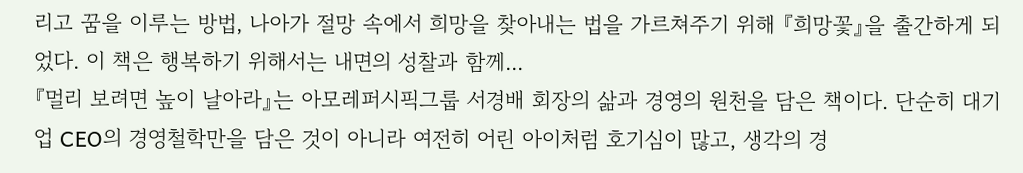리고 꿈을 이루는 방법, 나아가 절망 속에서 희망을 찾아내는 법을 가르쳐주기 위해 『희망꽃』을 출간하게 되었다. 이 책은 행복하기 위해서는 내면의 성찰과 함께...
『멀리 보려면 높이 날아라』는 아모레퍼시픽그룹 서경배 회장의 삶과 경영의 원천을 담은 책이다. 단순히 대기업 CEO의 경영철학만을 담은 것이 아니라 여전히 어린 아이처럼 호기심이 많고, 생각의 경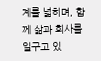계를 넓히며, 함께 삶과 회사를 일구고 있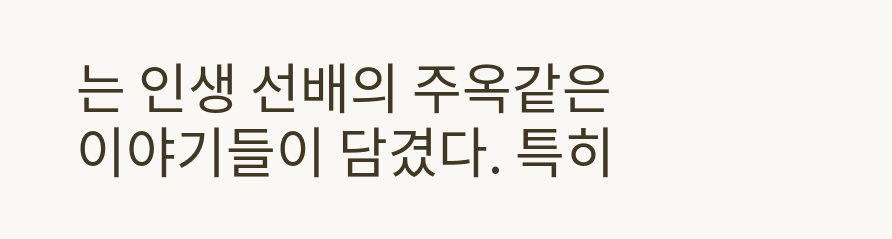는 인생 선배의 주옥같은 이야기들이 담겼다. 특히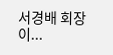서경배 회장이...